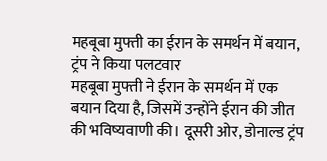महबूबा मुफ्ती का ईरान के समर्थन में बयान, ट्रंप ने किया पलटवार
महबूबा मुफ्ती ने ईरान के समर्थन में एक बयान दिया है, जिसमें उन्होंने ईरान की जीत की भविष्यवाणी की। दूसरी ओर, डोनाल्ड ट्रंप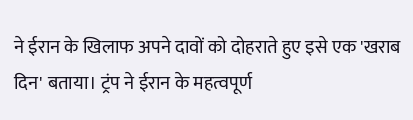ने ईरान के खिलाफ अपने दावों को दोहराते हुए इसे एक 'खराब दिन' बताया। ट्रंप ने ईरान के महत्वपूर्ण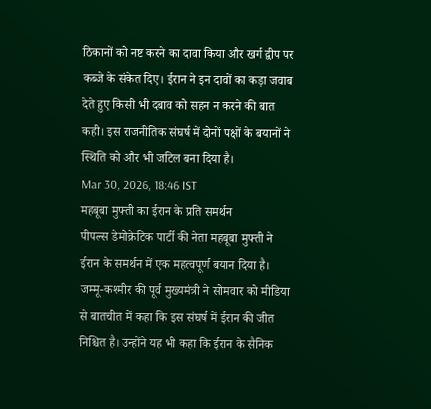ठिकानों को नष्ट करने का दावा किया और खर्ग द्वीप पर कब्जे के संकेत दिए। ईरान ने इन दावों का कड़ा जवाब देते हुए किसी भी दबाव को सहन न करने की बात कही। इस राजनीतिक संघर्ष में दोनों पक्षों के बयानों ने स्थिति को और भी जटिल बना दिया है।
Mar 30, 2026, 18:46 IST
महबूबा मुफ्ती का ईरान के प्रति समर्थन
पीपल्स डेमोक्रेटिक पार्टी की नेता महबूबा मुफ्ती ने ईरान के समर्थन में एक महत्वपूर्ण बयान दिया है। जम्मू-कश्मीर की पूर्व मुख्यमंत्री ने सोमवार को मीडिया से बातचीत में कहा कि इस संघर्ष में ईरान की जीत निश्चित है। उन्होंने यह भी कहा कि ईरान के सैनिक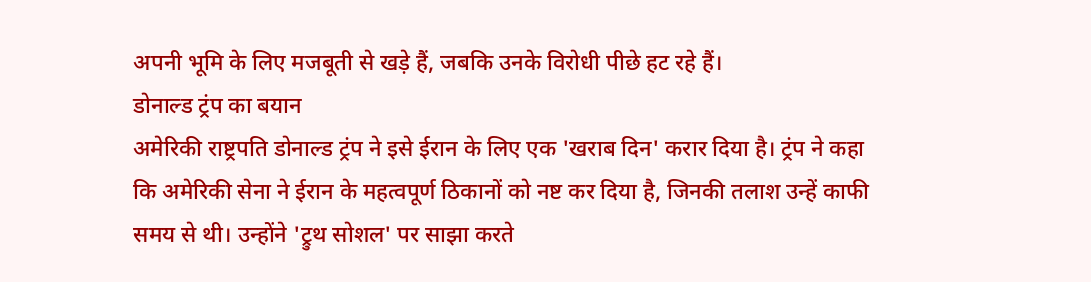अपनी भूमि के लिए मजबूती से खड़े हैं, जबकि उनके विरोधी पीछे हट रहे हैं।
डोनाल्ड ट्रंप का बयान
अमेरिकी राष्ट्रपति डोनाल्ड ट्रंप ने इसे ईरान के लिए एक 'खराब दिन' करार दिया है। ट्रंप ने कहा कि अमेरिकी सेना ने ईरान के महत्वपूर्ण ठिकानों को नष्ट कर दिया है, जिनकी तलाश उन्हें काफी समय से थी। उन्होंने 'ट्रुथ सोशल' पर साझा करते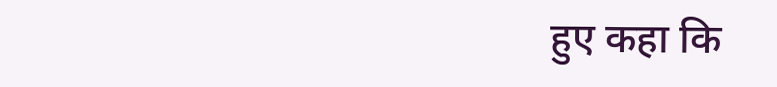हुए कहा कि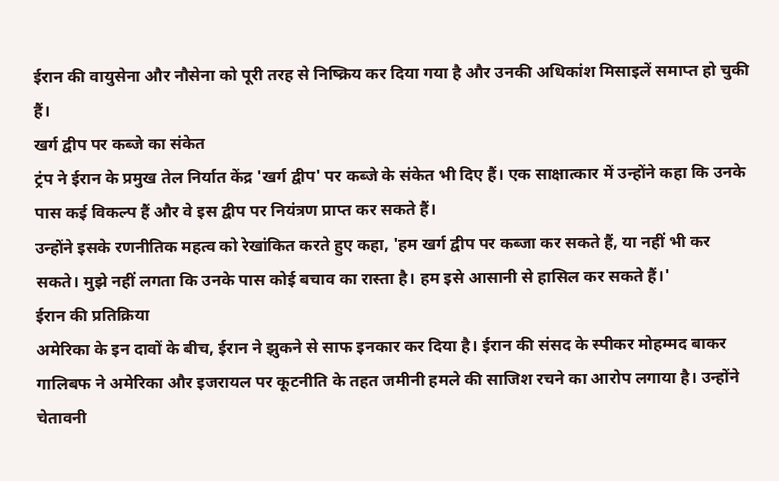ईरान की वायुसेना और नौसेना को पूरी तरह से निष्क्रिय कर दिया गया है और उनकी अधिकांश मिसाइलें समाप्त हो चुकी हैं।
खर्ग द्वीप पर कब्जे का संकेत
ट्रंप ने ईरान के प्रमुख तेल निर्यात केंद्र 'खर्ग द्वीप' पर कब्जे के संकेत भी दिए हैं। एक साक्षात्कार में उन्होंने कहा कि उनके पास कई विकल्प हैं और वे इस द्वीप पर नियंत्रण प्राप्त कर सकते हैं।
उन्होंने इसके रणनीतिक महत्व को रेखांकित करते हुए कहा, 'हम खर्ग द्वीप पर कब्जा कर सकते हैं, या नहीं भी कर सकते। मुझे नहीं लगता कि उनके पास कोई बचाव का रास्ता है। हम इसे आसानी से हासिल कर सकते हैं।'
ईरान की प्रतिक्रिया
अमेरिका के इन दावों के बीच, ईरान ने झुकने से साफ इनकार कर दिया है। ईरान की संसद के स्पीकर मोहम्मद बाकर गालिबफ ने अमेरिका और इजरायल पर कूटनीति के तहत जमीनी हमले की साजिश रचने का आरोप लगाया है। उन्होंने चेतावनी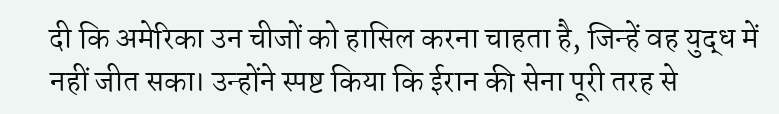दी कि अमेरिका उन चीजों को हासिल करना चाहता है, जिन्हें वह युद्ध में नहीं जीत सका। उन्होंने स्पष्ट किया कि ईरान की सेना पूरी तरह से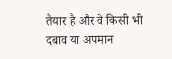तैयार है और वे किसी भी दबाव या अपमान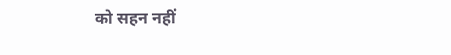को सहन नहीं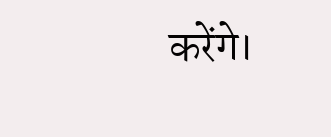करेंगे।